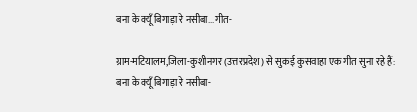बना के क्यूँ बिगाड़ा रे नसीबा...गीत-

ग्राम-मटियालम,जिला-कुशीनगर (उत्तरप्रदेश) से सुकई कुसवाहा एक गीत सुना रहे हैं:
बना के क्यूँ बिगाड़ा रे नसीबा-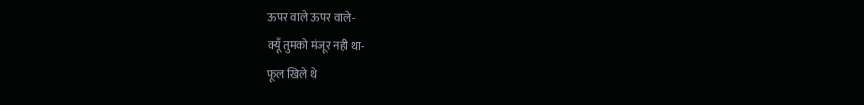ऊपर वाले ऊपर वाले-
क्यूँ तुमको मंजूर नही था-
फूल खिले थे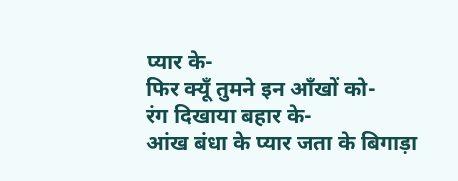प्यार के-
फिर क्यूँ तुमने इन आँखों को-
रंग दिखाया बहार के-
आंख बंधा के प्यार जता के बिगाड़ा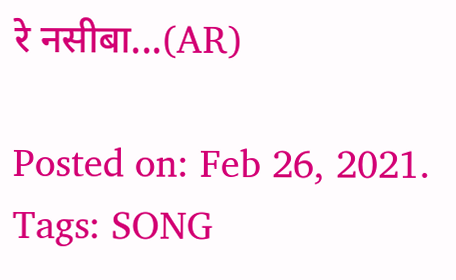रे नसीबा...(AR)

Posted on: Feb 26, 2021. Tags: SONG